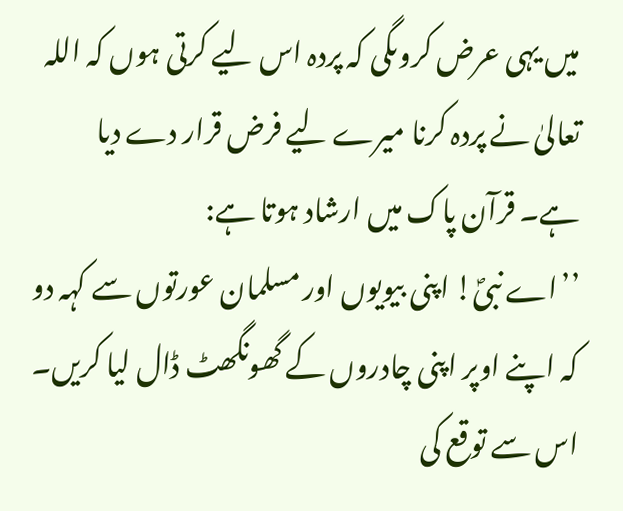میں یہی عرض کروںگی کہ پردہ اس لیے کرتی ہوں کہ اللہ تعالیٰ نے پردہ کرنا میرے لیے فرض قرار دے دیا ہے۔ قرآن پاک میں ارشاد ہوتا ہے:
’’اے نبیؐ! اپنی بیویوں اور مسلمان عورتوں سے کہہ دو کہ اپنے اوپر اپنی چادروں کے گھونگھٹ ڈال لیا کریں۔ اس سے توقع کی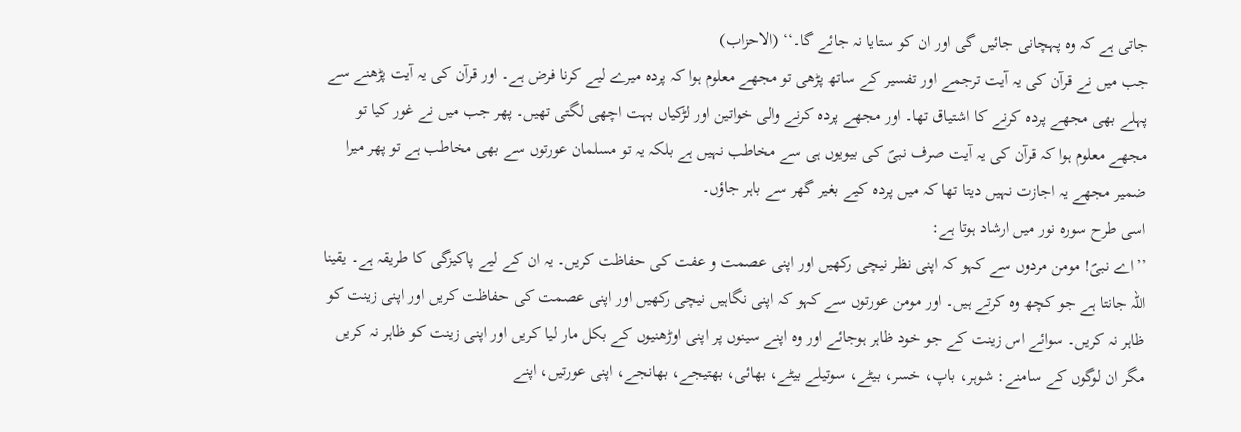جاتی ہے کہ وہ پہچانی جائیں گی اور ان کو ستایا نہ جائے گا۔‘‘ (الاحزاب)
جب میں نے قرآن کی یہ آیت ترجمے اور تفسیر کے ساتھ پڑھی تو مجھے معلوم ہوا کہ پردہ میرے لیے کرنا فرض ہے۔ اور قرآن کی یہ آیت پڑھنے سے پہلے بھی مجھے پردہ کرنے کا اشتیاق تھا۔ اور مجھے پردہ کرنے والی خواتین اور لڑکیاں بہت اچھی لگتی تھیں۔ پھر جب میں نے غور کیا تو مجھے معلوم ہوا کہ قرآن کی یہ آیت صرف نبیؐ کی بیویوں ہی سے مخاطب نہیں ہے بلکہ یہ تو مسلمان عورتوں سے بھی مخاطب ہے تو پھر میرا ضمیر مجھے یہ اجازت نہیں دیتا تھا کہ میں پردہ کیے بغیر گھر سے باہر جاؤں۔
اسی طرح سورہ نور میں ارشاد ہوتا ہے:
’’اے نبیؐ! مومن مردوں سے کہو کہ اپنی نظر نیچی رکھیں اور اپنی عصمت و عفت کی حفاظت کریں۔ یہ ان کے لیے پاکیزگی کا طریقہ ہے۔ یقینا اللہ جانتا ہے جو کچھ وہ کرتے ہیں۔ اور مومن عورتوں سے کہو کہ اپنی نگاہیں نیچی رکھیں اور اپنی عصمت کی حفاظت کریں اور اپنی زینت کو ظاہر نہ کریں۔ سوائے اس زینت کے جو خود ظاہر ہوجائے اور وہ اپنے سینوں پر اپنی اوڑھنیوں کے بکل مار لیا کریں اور اپنی زینت کو ظاہر نہ کریں مگر ان لوگوں کے سامنے: شوہر، باپ، خسر، بیٹے، سوتیلے بیٹے، بھائی، بھتیجے، بھانجے، اپنی عورتیں، اپنے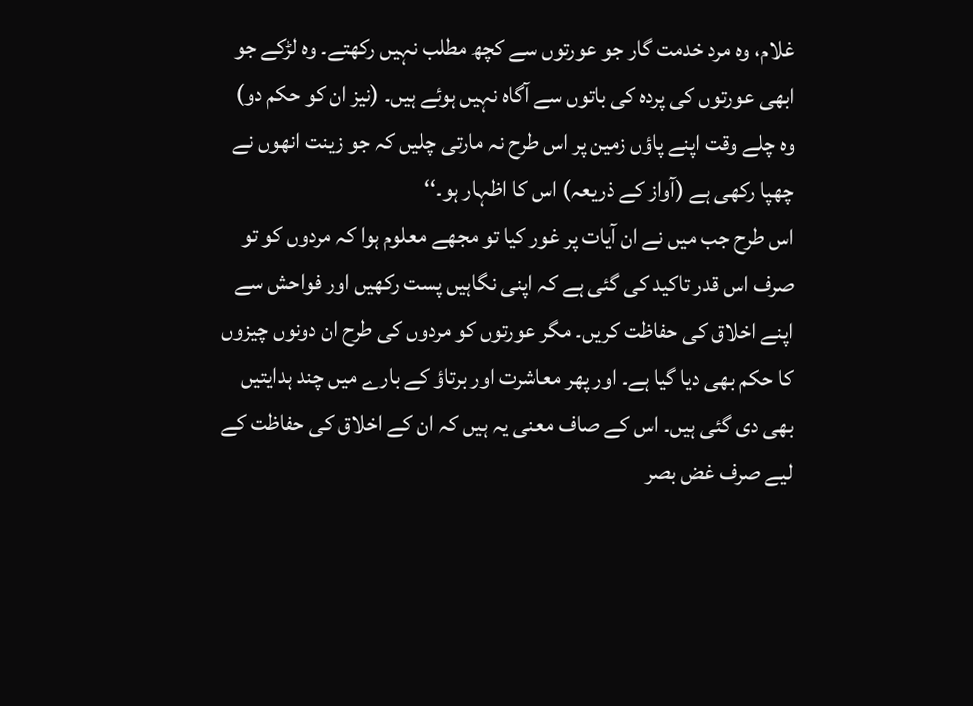غلام، وہ مرد خدمت گار جو عورتوں سے کچھ مطلب نہیں رکھتے۔ وہ لڑکے جو ابھی عورتوں کی پردہ کی باتوں سے آگاہ نہیں ہوئے ہیں۔ (نیز ان کو حکم دو) وہ چلے وقت اپنے پاؤں زمین پر اس طرح نہ مارتی چلیں کہ جو زینت انھوں نے چھپا رکھی ہے (آواز کے ذریعہ) اس کا اظہار ہو۔‘‘
اس طرح جب میں نے ان آیات پر غور کیا تو مجھے معلوم ہوا کہ مردوں کو تو صرف اس قدر تاکید کی گئی ہے کہ اپنی نگاہیں پست رکھیں اور فواحش سے اپنے اخلاق کی حفاظت کریں۔ مگر عورتوں کو مردوں کی طرح ان دونوں چیزوں کا حکم بھی دیا گیا ہے۔ اور پھر معاشرت اور برتاؤ کے بارے میں چند ہدایتیں بھی دی گئی ہیں۔ اس کے صاف معنی یہ ہیں کہ ان کے اخلاق کی حفاظت کے لیے صرف غض بصر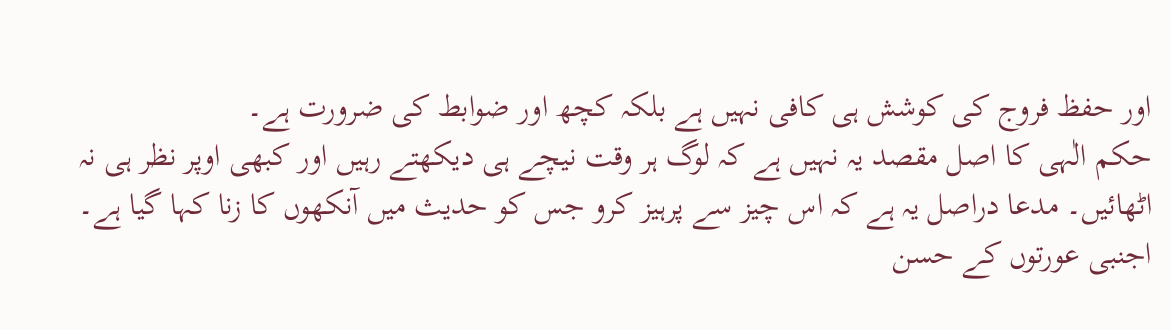اور حفظ فروج کی کوشش ہی کافی نہیں ہے بلکہ کچھ اور ضوابط کی ضرورت ہے۔
حکم الٰہی کا اصل مقصد یہ نہیں ہے کہ لوگ ہر وقت نیچے ہی دیکھتے رہیں اور کبھی اوپر نظر ہی نہ اٹھائیں۔ مدعا دراصل یہ ہے کہ اس چیز سے پرہیز کرو جس کو حدیث میں آنکھوں کا زنا کہا گیا ہے۔ اجنبی عورتوں کے حسن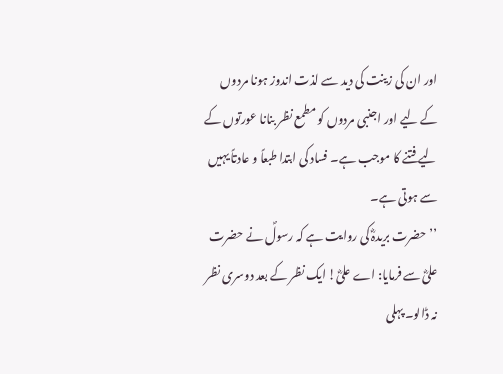اور ان کی زینت کی دید سے لذت اندوز ہونا مردوں کے لیے اور اجنبی مردوں کو مطمع نظر بنانا عورتوں کے لیے فتنے کا موجب ہے۔ فساد کی ابتدا طبعاً و عادتاً یہیں سے ہوتی ہے۔
’’حضرت بریدہؓ کی روایت ہے کہ رسولؐ نے حضرت علیؓ سے فرمایا: اے علیؓ! ایک نظر کے بعد دوسری نظر نہ ڈالو۔ پہلی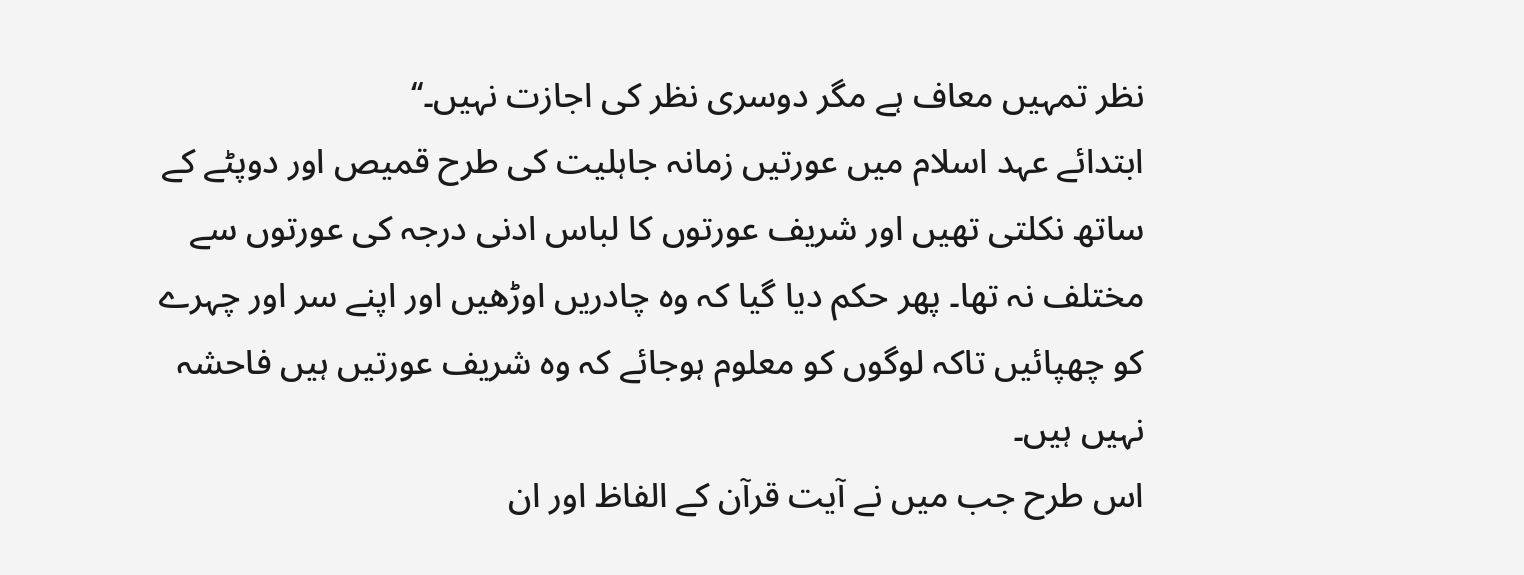نظر تمہیں معاف ہے مگر دوسری نظر کی اجازت نہیں۔‘‘
ابتدائے عہد اسلام میں عورتیں زمانہ جاہلیت کی طرح قمیص اور دوپٹے کے ساتھ نکلتی تھیں اور شریف عورتوں کا لباس ادنی درجہ کی عورتوں سے مختلف نہ تھا۔ پھر حکم دیا گیا کہ وہ چادریں اوڑھیں اور اپنے سر اور چہرے کو چھپائیں تاکہ لوگوں کو معلوم ہوجائے کہ وہ شریف عورتیں ہیں فاحشہ نہیں ہیں۔
اس طرح جب میں نے آیت قرآن کے الفاظ اور ان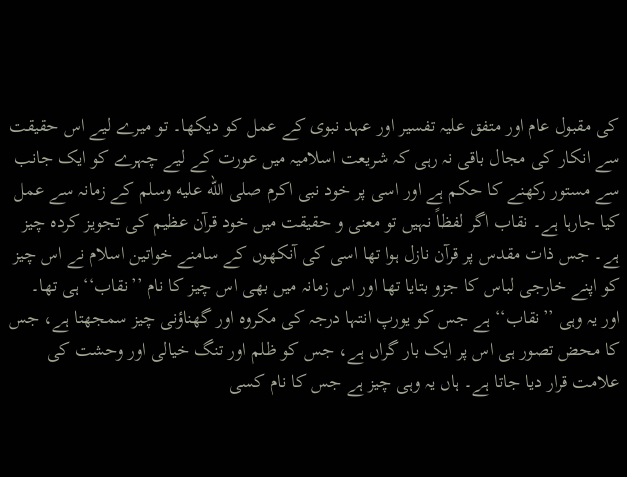کی مقبول عام اور متفق علیہ تفسیر اور عہد نبوی کے عمل کو دیکھا۔ تو میرے لیے اس حقیقت سے انکار کی مجال باقی نہ رہی کہ شریعت اسلامیہ میں عورت کے لیے چہرے کو ایک جانب سے مستور رکھنے کا حکم ہے اور اسی پر خود نبی اکرم صلى الله عليه وسلم کے زمانہ سے عمل کیا جارہا ہے۔ نقاب اگر لفظاً نہیں تو معنی و حقیقت میں خود قرآن عظیم کی تجویز کردہ چیز ہے۔ جس ذات مقدس پر قرآن نازل ہوا تھا اسی کی آنکھوں کے سامنے خواتین اسلام نے اس چیز کو اپنے خارجی لباس کا جزو بتایا تھا اور اس زمانہ میں بھی اس چیز کا نام ’’نقاب‘‘ ہی تھا۔
اور یہ وہی ’’نقاب‘‘ ہے جس کو یورپ انتہا درجہ کی مکروہ اور گھناؤنی چیز سمجھتا ہے، جس کا محض تصور ہی اس پر ایک بار گراں ہے، جس کو ظلم اور تنگ خیالی اور وحشت کی علامت قرار دیا جاتا ہے۔ ہاں یہ وہی چیز ہے جس کا نام کسی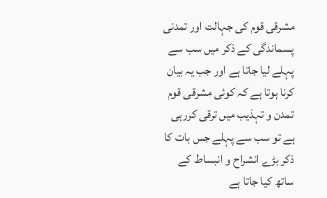مشرقی قوم کی جہالت اور تمدنی پسماندگی کے ذکر میں سب سے پہلے لیا جاتا ہے اور جب یہ بیان کرنا ہوتا ہے کہ کوئی مشرقی قوم تمدن و تہذیب میں ترقی کررہی ہے تو سب سے پہلے جس بات کا ذکر بڑے انشراح و انبساط کے ساتھ کیا جاتا ہے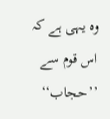وہ یہی ہے کہ اس قوم سے ’’حجاب‘‘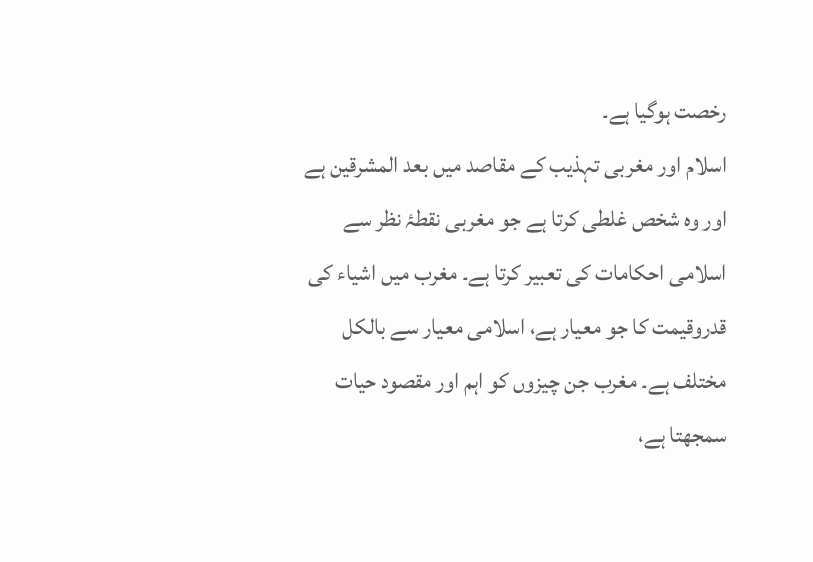رخصت ہوگیا ہے۔
اسلام اور مغربی تہذیب کے مقاصد میں بعد المشرقین ہے اور وہ شخص غلطی کرتا ہے جو مغربی نقطۂ نظر سے اسلامی احکامات کی تعبیر کرتا ہے۔ مغرب میں اشیاء کی قدروقیمت کا جو معیار ہے، اسلامی معیار سے بالکل مختلف ہے۔ مغرب جن چیزوں کو اہم اور مقصود حیات سمجھتا ہے،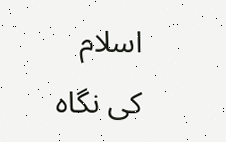اسلام کی نگاہ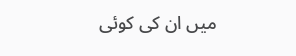میں ان کی کوئی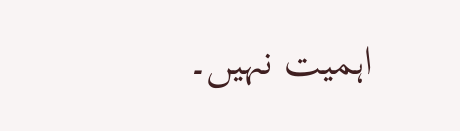اہمیت نہیں۔